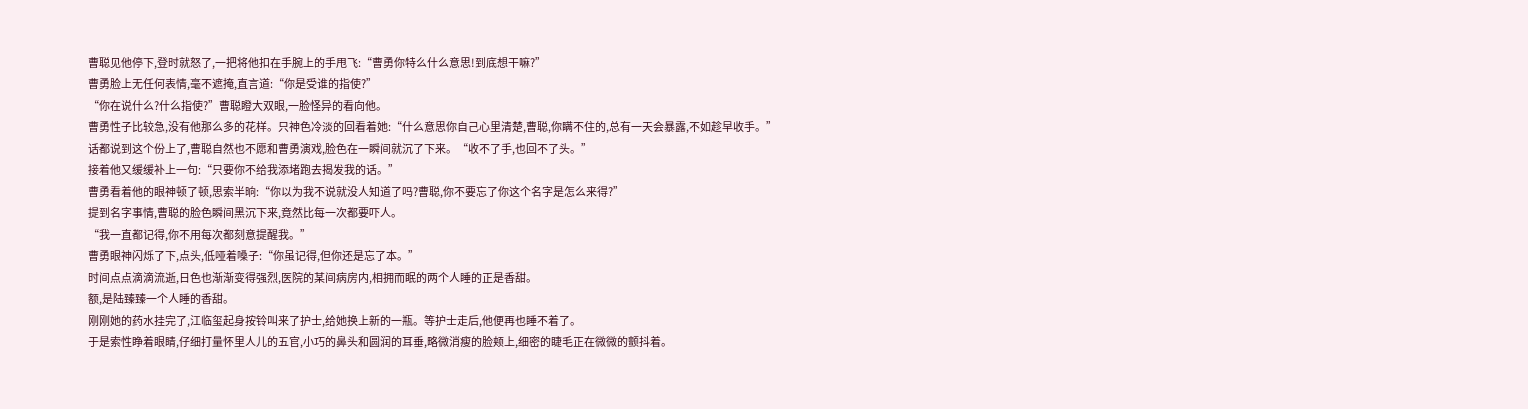曹聪见他停下,登时就怒了,一把将他扣在手腕上的手甩飞:“曹勇你特么什么意思!到底想干嘛?”
曹勇脸上无任何表情,毫不遮掩,直言道:“你是受谁的指使?”
“你在说什么?什么指使?”曹聪瞪大双眼,一脸怪异的看向他。
曹勇性子比较急,没有他那么多的花样。只神色冷淡的回看着她:“什么意思你自己心里清楚,曹聪,你瞒不住的,总有一天会暴露,不如趁早收手。”
话都说到这个份上了,曹聪自然也不愿和曹勇演戏,脸色在一瞬间就沉了下来。“收不了手,也回不了头。”
接着他又缓缓补上一句:“只要你不给我添堵跑去揭发我的话。”
曹勇看着他的眼神顿了顿,思索半晌:“你以为我不说就没人知道了吗?曹聪,你不要忘了你这个名字是怎么来得?”
提到名字事情,曹聪的脸色瞬间黑沉下来,竟然比每一次都要吓人。
“我一直都记得,你不用每次都刻意提醒我。”
曹勇眼神闪烁了下,点头,低哑着嗓子:“你虽记得,但你还是忘了本。”
时间点点滴滴流逝,日色也渐渐变得强烈,医院的某间病房内,相拥而眠的两个人睡的正是香甜。
额,是陆臻臻一个人睡的香甜。
刚刚她的药水挂完了,江临玺起身按铃叫来了护士,给她换上新的一瓶。等护士走后,他便再也睡不着了。
于是索性睁着眼睛,仔细打量怀里人儿的五官,小巧的鼻头和圆润的耳垂,略微消瘦的脸颊上,细密的睫毛正在微微的颤抖着。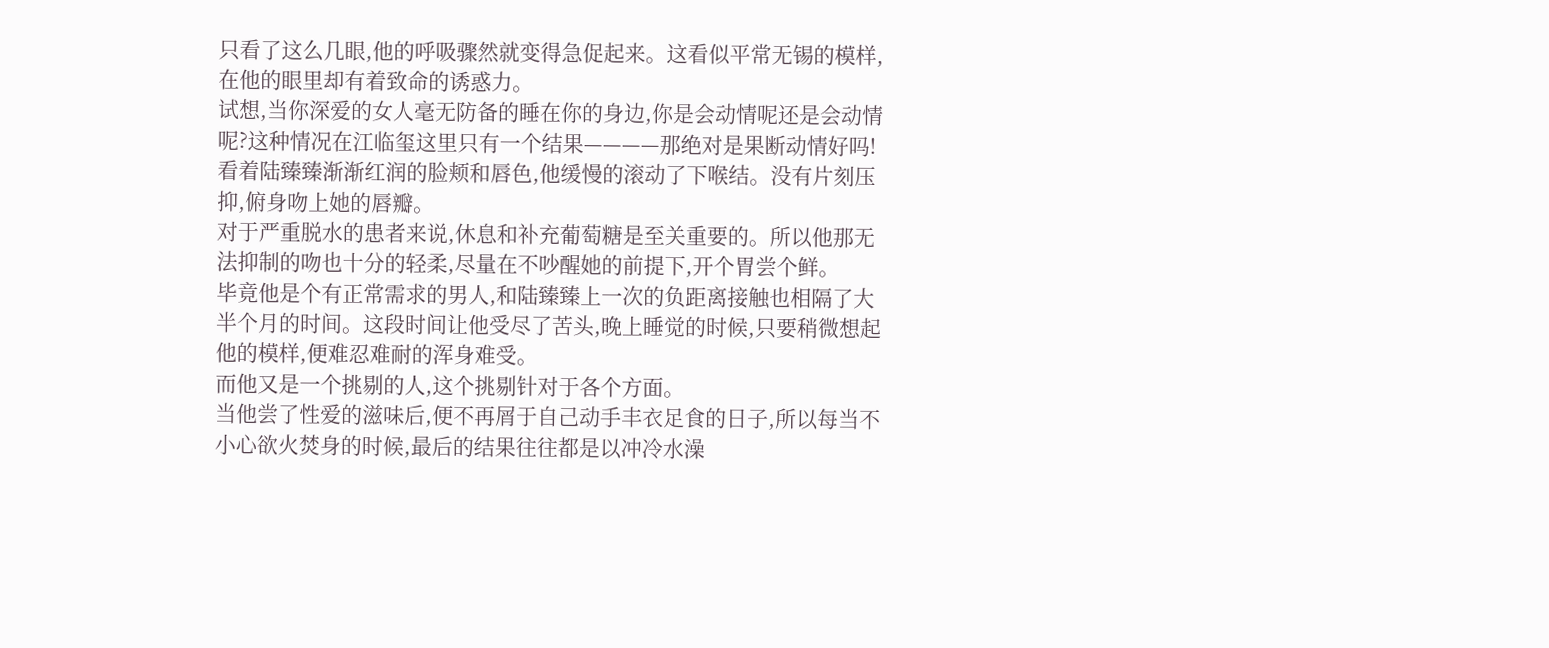只看了这么几眼,他的呼吸骤然就变得急促起来。这看似平常无锡的模样,在他的眼里却有着致命的诱惑力。
试想,当你深爱的女人毫无防备的睡在你的身边,你是会动情呢还是会动情呢?这种情况在江临玺这里只有一个结果————那绝对是果断动情好吗!
看着陆臻臻渐渐红润的脸颊和唇色,他缓慢的滚动了下喉结。没有片刻压抑,俯身吻上她的唇瓣。
对于严重脱水的患者来说,休息和补充葡萄糖是至关重要的。所以他那无法抑制的吻也十分的轻柔,尽量在不吵醒她的前提下,开个胃尝个鲜。
毕竟他是个有正常需求的男人,和陆臻臻上一次的负距离接触也相隔了大半个月的时间。这段时间让他受尽了苦头,晚上睡觉的时候,只要稍微想起他的模样,便难忍难耐的浑身难受。
而他又是一个挑剔的人,这个挑剔针对于各个方面。
当他尝了性爱的滋味后,便不再屑于自己动手丰衣足食的日子,所以每当不小心欲火焚身的时候,最后的结果往往都是以冲冷水澡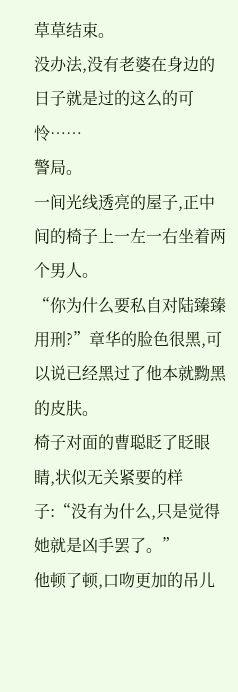草草结束。
没办法,没有老婆在身边的日子就是过的这么的可怜……
警局。
一间光线透亮的屋子,正中间的椅子上一左一右坐着两个男人。
“你为什么要私自对陆臻臻用刑?”章华的脸色很黑,可以说已经黑过了他本就黝黑的皮肤。
椅子对面的曹聪眨了眨眼睛,状似无关紧要的样子:“没有为什么,只是觉得她就是凶手罢了。”
他顿了顿,口吻更加的吊儿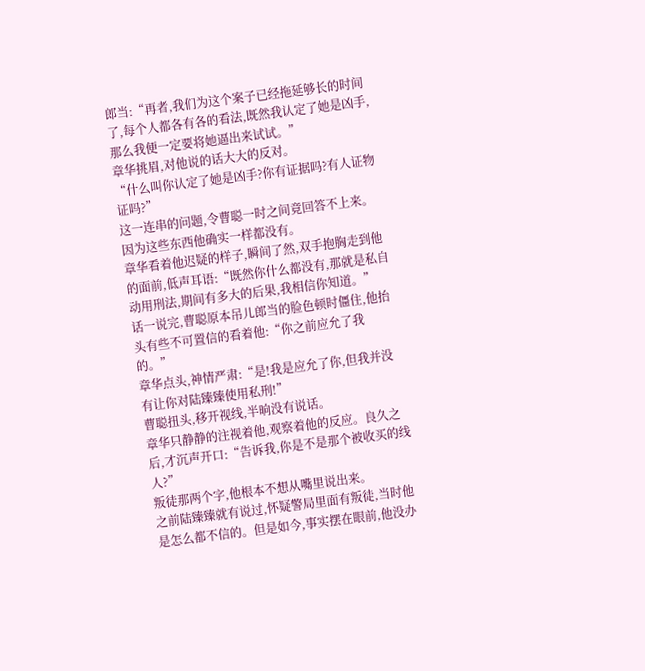郎当:“再者,我们为这个案子已经拖延够长的时间了,每个人都各有各的看法,既然我认定了她是凶手,那么我便一定要将她逼出来试试。”
章华挑眉,对他说的话大大的反对。
“什么叫你认定了她是凶手?你有证据吗?有人证物证吗?”
这一连串的问题,令曹聪一时之间竟回答不上来。因为这些东西他确实一样都没有。
章华看着他迟疑的样子,瞬间了然,双手抱胸走到他的面前,低声耳语:“既然你什么都没有,那就是私自动用刑法,期间有多大的后果,我相信你知道。”
话一说完,曹聪原本吊儿郎当的脸色顿时僵住,他抬头有些不可置信的看着他:“你之前应允了我的。”
章华点头,神情严肃:“是!我是应允了你,但我并没有让你对陆臻臻使用私刑!”
曹聪扭头,移开视线,半晌没有说话。
章华只静静的注视着他,观察着他的反应。良久之后,才沉声开口:“告诉我,你是不是那个被收买的线人?”
叛徒那两个字,他根本不想从嘴里说出来。
之前陆臻臻就有说过,怀疑警局里面有叛徒,当时他是怎么都不信的。但是如今,事实摆在眼前,他没办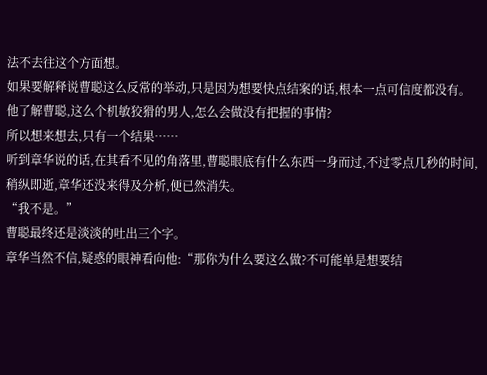法不去往这个方面想。
如果要解释说曹聪这么反常的举动,只是因为想要快点结案的话,根本一点可信度都没有。他了解曹聪,这么个机敏狡猾的男人,怎么会做没有把握的事情?
所以想来想去,只有一个结果……
听到章华说的话,在其看不见的角落里,曹聪眼底有什么东西一身而过,不过零点几秒的时间,稍纵即逝,章华还没来得及分析,便已然消失。
“我不是。”
曹聪最终还是淡淡的吐出三个字。
章华当然不信,疑惑的眼神看向他:“那你为什么要这么做?不可能单是想要结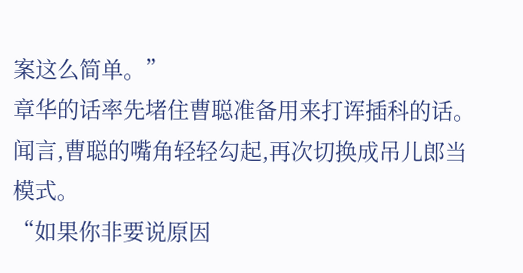案这么简单。”
章华的话率先堵住曹聪准备用来打诨插科的话。闻言,曹聪的嘴角轻轻勾起,再次切换成吊儿郎当模式。
“如果你非要说原因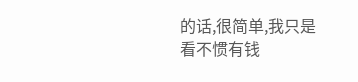的话,很简单,我只是看不惯有钱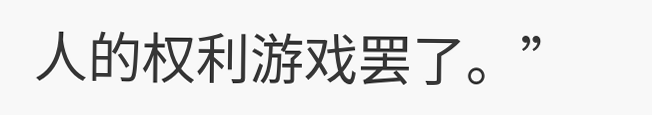人的权利游戏罢了。”